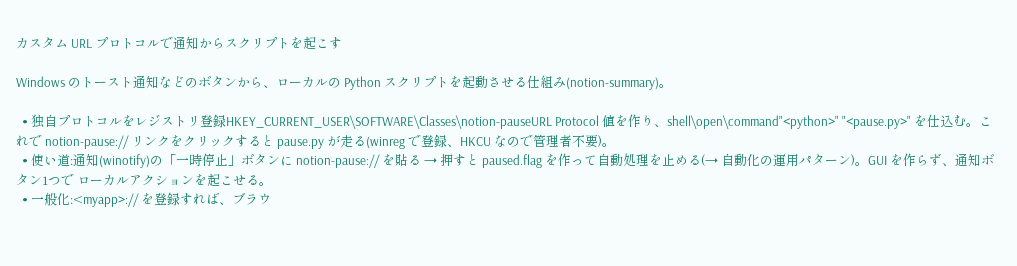カスタム URL プロトコルで通知からスクリプトを起こす

Windows のトースト通知などのボタンから、ローカルの Python スクリプトを起動させる仕組み(notion-summary)。

  • 独自プロトコルをレジストリ登録HKEY_CURRENT_USER\SOFTWARE\Classes\notion-pauseURL Protocol 値を作り、shell\open\command"<python>" "<pause.py>" を仕込む。これで notion-pause:// リンクをクリックすると pause.py が走る(winreg で登録、HKCU なので管理者不要)。
  • 使い道:通知(winotify)の「一時停止」ボタンに notion-pause:// を貼る → 押すと paused.flag を作って自動処理を止める(→ 自動化の運用パターン)。GUI を作らず、通知ボタン1つで ローカルアクションを起こせる。
  • 一般化:<myapp>:// を登録すれば、ブラウ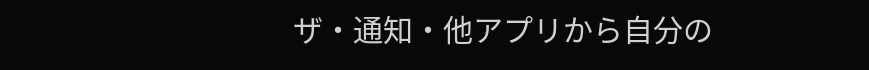ザ・通知・他アプリから自分の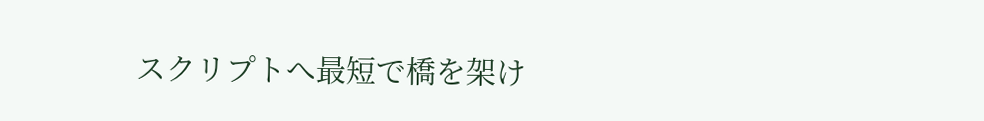スクリプトへ最短で橋を架け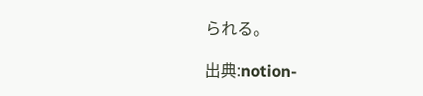られる。

出典:notion-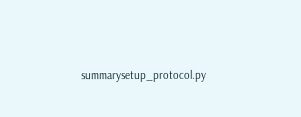summarysetup_protocol.py